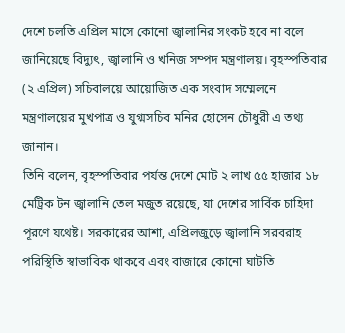দেশে চলতি এপ্রিল মাসে কোনো জ্বালানির সংকট হবে না বলে জানিয়েছে বিদ্যুৎ, জ্বালানি ও খনিজ সম্পদ মন্ত্রণালয়। বৃহস্পতিবার (২ এপ্রিল) সচিবালয়ে আয়োজিত এক সংবাদ সম্মেলনে মন্ত্রণালয়ের মুখপাত্র ও যুগ্মসচিব মনির হোসেন চৌধুরী এ তথ্য জানান।
তিনি বলেন, বৃহস্পতিবার পর্যন্ত দেশে মোট ২ লাখ ৫৫ হাজার ১৮ মেট্রিক টন জ্বালানি তেল মজুত রয়েছে, যা দেশের সার্বিক চাহিদা পূরণে যথেষ্ট। সরকারের আশা, এপ্রিলজুড়ে জ্বালানি সরবরাহ পরিস্থিতি স্বাভাবিক থাকবে এবং বাজারে কোনো ঘাটতি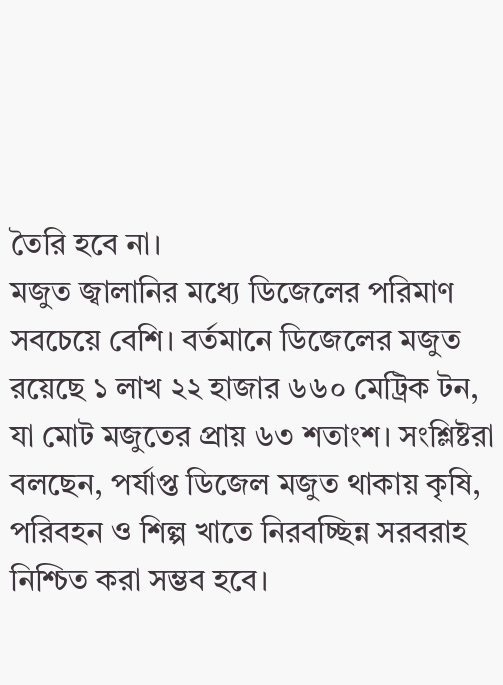তৈরি হবে না।
মজুত জ্বালানির মধ্যে ডিজেলের পরিমাণ সবচেয়ে বেশি। বর্তমানে ডিজেলের মজুত রয়েছে ১ লাখ ২২ হাজার ৬৬০ মেট্রিক টন, যা মোট মজুতের প্রায় ৬৩ শতাংশ। সংশ্লিষ্টরা বলছেন, পর্যাপ্ত ডিজেল মজুত থাকায় কৃষি, পরিবহন ও শিল্প খাতে নিরবচ্ছিন্ন সরবরাহ নিশ্চিত করা সম্ভব হবে।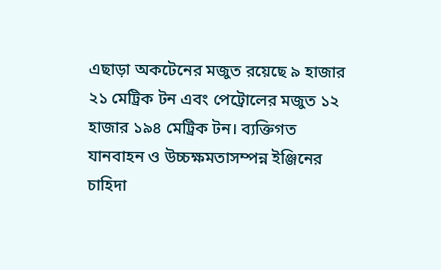এছাড়া অকটেনের মজুত রয়েছে ৯ হাজার ২১ মেট্রিক টন এবং পেট্রোলের মজুত ১২ হাজার ১৯৪ মেট্রিক টন। ব্যক্তিগত যানবাহন ও উচ্চক্ষমতাসম্পন্ন ইঞ্জিনের চাহিদা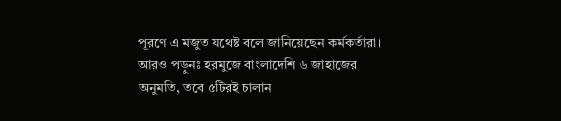পূরণে এ মজুত যথেষ্ট বলে জানিয়েছেন কর্মকর্তারা।
আরও পড়ুনঃ হরমুজে বাংলাদেশি ৬ জাহাজের অনুমতি, তবে ৫টিরই চালান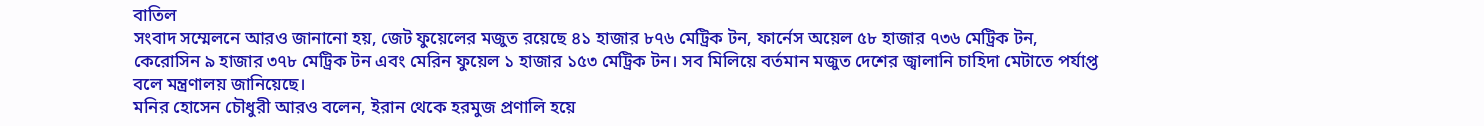বাতিল
সংবাদ সম্মেলনে আরও জানানো হয়, জেট ফুয়েলের মজুত রয়েছে ৪১ হাজার ৮৭৬ মেট্রিক টন, ফার্নেস অয়েল ৫৮ হাজার ৭৩৬ মেট্রিক টন, কেরোসিন ৯ হাজার ৩৭৮ মেট্রিক টন এবং মেরিন ফুয়েল ১ হাজার ১৫৩ মেট্রিক টন। সব মিলিয়ে বর্তমান মজুত দেশের জ্বালানি চাহিদা মেটাতে পর্যাপ্ত বলে মন্ত্রণালয় জানিয়েছে।
মনির হোসেন চৌধুরী আরও বলেন, ইরান থেকে হরমুজ প্রণালি হয়ে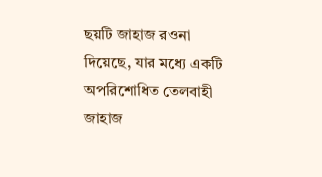ছয়টি জাহাজ রওনা দিয়েছে, যার মধ্যে একটি অপরিশোধিত তেলবাহী জাহাজ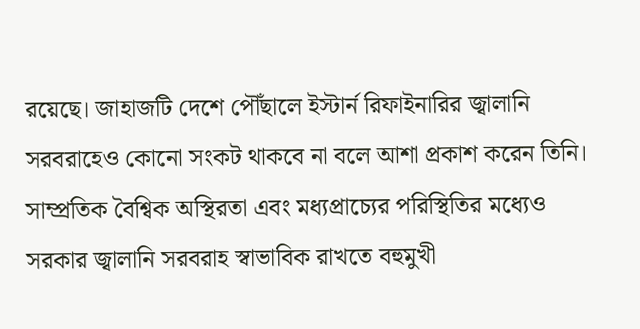রয়েছে। জাহাজটি দেশে পৌঁছালে ইস্টার্ন রিফাইনারির জ্বালানি সরবরাহেও কোনো সংকট থাকবে না বলে আশা প্রকাশ করেন তিনি।
সাম্প্রতিক বৈশ্বিক অস্থিরতা এবং মধ্যপ্রাচ্যের পরিস্থিতির মধ্যেও সরকার জ্বালানি সরবরাহ স্বাভাবিক রাখতে বহুমুখী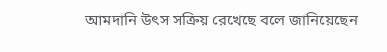আমদানি উৎস সক্রিয় রেখেছে বলে জানিয়েছেন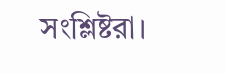সংশ্লিষ্টরা।